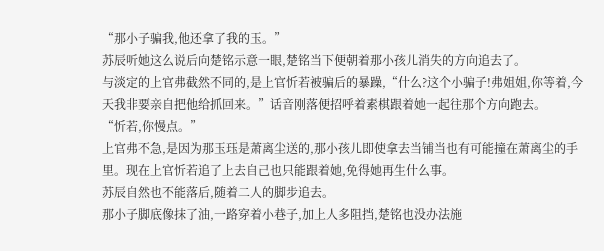“那小子骗我,他还拿了我的玉。”
苏辰听她这么说后向楚铭示意一眼,楚铭当下便朝着那小孩儿消失的方向追去了。
与淡定的上官弗截然不同的,是上官忻若被骗后的暴躁,“什么?这个小骗子!弗姐姐,你等着,今天我非要亲自把他给抓回来。”话音刚落便招呼着素棋跟着她一起往那个方向跑去。
“忻若,你慢点。”
上官弗不急,是因为那玉珏是萧离尘送的,那小孩儿即使拿去当铺当也有可能撞在萧离尘的手里。现在上官忻若追了上去自己也只能跟着她,免得她再生什么事。
苏辰自然也不能落后,随着二人的脚步追去。
那小子脚底像抹了油,一路穿着小巷子,加上人多阻挡,楚铭也没办法施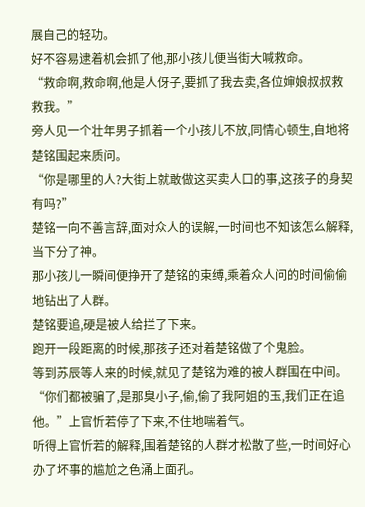展自己的轻功。
好不容易逮着机会抓了他,那小孩儿便当街大喊救命。
“救命啊,救命啊,他是人伢子,要抓了我去卖,各位婶娘叔叔救救我。”
旁人见一个壮年男子抓着一个小孩儿不放,同情心顿生,自地将楚铭围起来质问。
“你是哪里的人?大街上就敢做这买卖人口的事,这孩子的身契有吗?”
楚铭一向不善言辞,面对众人的误解,一时间也不知该怎么解释,当下分了神。
那小孩儿一瞬间便挣开了楚铭的束缚,乘着众人问的时间偷偷地钻出了人群。
楚铭要追,硬是被人给拦了下来。
跑开一段距离的时候,那孩子还对着楚铭做了个鬼脸。
等到苏辰等人来的时候,就见了楚铭为难的被人群围在中间。
“你们都被骗了,是那臭小子,偷,偷了我阿姐的玉,我们正在追他。”上官忻若停了下来,不住地喘着气。
听得上官忻若的解释,围着楚铭的人群才松散了些,一时间好心办了坏事的尴尬之色涌上面孔。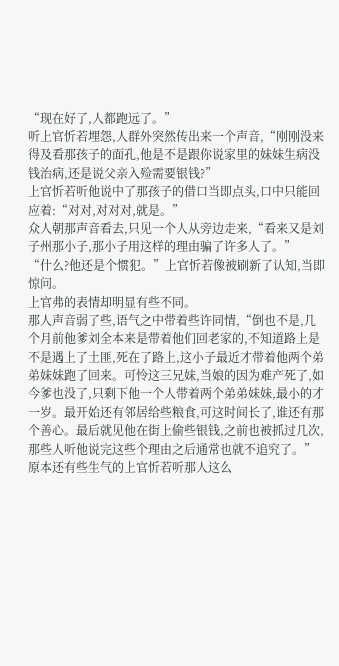“现在好了,人都跑远了。”
听上官忻若埋怨,人群外突然传出来一个声音,“刚刚没来得及看那孩子的面孔,他是不是跟你说家里的妹妹生病没钱治病,还是说父亲入殓需要银钱?”
上官忻若听他说中了那孩子的借口当即点头,口中只能回应着:“对对,对对对,就是。”
众人朝那声音看去,只见一个人从旁边走来,“看来又是刘子州那小子,那小子用这样的理由骗了许多人了。”
“什么?他还是个惯犯。”上官忻若像被刷新了认知,当即惊问。
上官弗的表情却明显有些不同。
那人声音弱了些,语气之中带着些许同情,“倒也不是,几个月前他爹刘全本来是带着他们回老家的,不知道路上是不是遇上了土匪,死在了路上,这小子最近才带着他两个弟弟妹妹跑了回来。可怜这三兄妹,当娘的因为难产死了,如今爹也没了,只剩下他一个人带着两个弟弟妹妹,最小的才一岁。最开始还有邻居给些粮食,可这时间长了,谁还有那个善心。最后就见他在街上偷些银钱,之前也被抓过几次,那些人听他说完这些个理由之后通常也就不追究了。”
原本还有些生气的上官忻若听那人这么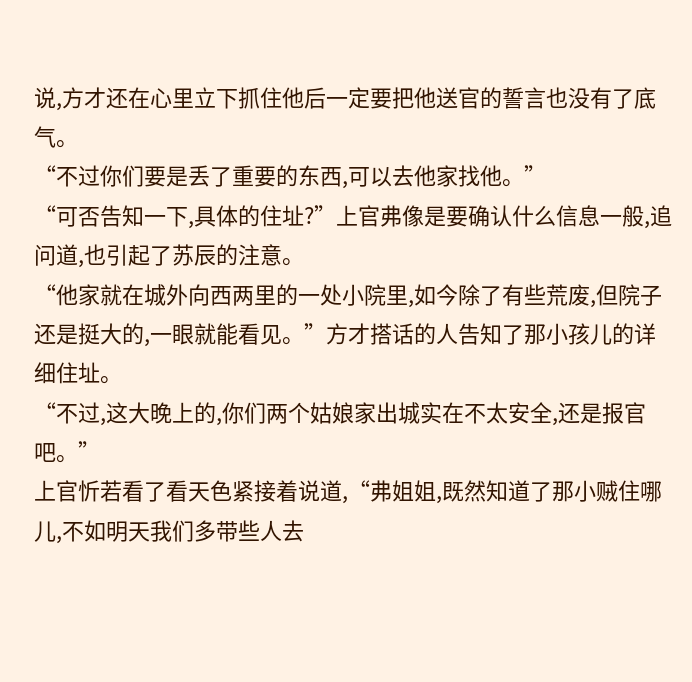说,方才还在心里立下抓住他后一定要把他送官的誓言也没有了底气。
“不过你们要是丢了重要的东西,可以去他家找他。”
“可否告知一下,具体的住址?”上官弗像是要确认什么信息一般,追问道,也引起了苏辰的注意。
“他家就在城外向西两里的一处小院里,如今除了有些荒废,但院子还是挺大的,一眼就能看见。”方才搭话的人告知了那小孩儿的详细住址。
“不过,这大晚上的,你们两个姑娘家出城实在不太安全,还是报官吧。”
上官忻若看了看天色紧接着说道,“弗姐姐,既然知道了那小贼住哪儿,不如明天我们多带些人去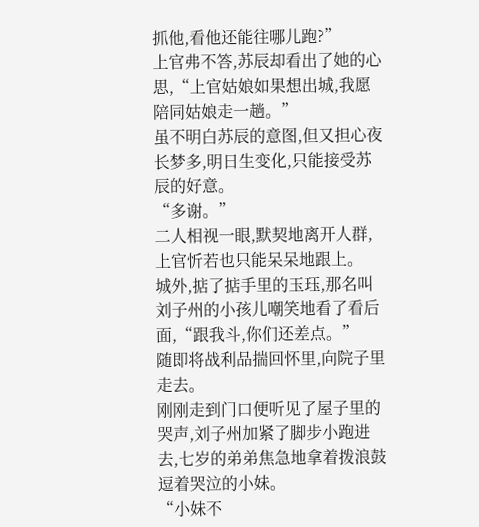抓他,看他还能往哪儿跑?”
上官弗不答,苏辰却看出了她的心思,“上官姑娘如果想出城,我愿陪同姑娘走一趟。”
虽不明白苏辰的意图,但又担心夜长梦多,明日生变化,只能接受苏辰的好意。
“多谢。”
二人相视一眼,默契地离开人群,上官忻若也只能呆呆地跟上。
城外,掂了掂手里的玉珏,那名叫刘子州的小孩儿嘲笑地看了看后面,“跟我斗,你们还差点。”
随即将战利品揣回怀里,向院子里走去。
刚刚走到门口便听见了屋子里的哭声,刘子州加紧了脚步小跑进去,七岁的弟弟焦急地拿着拨浪鼓逗着哭泣的小妹。
“小妹不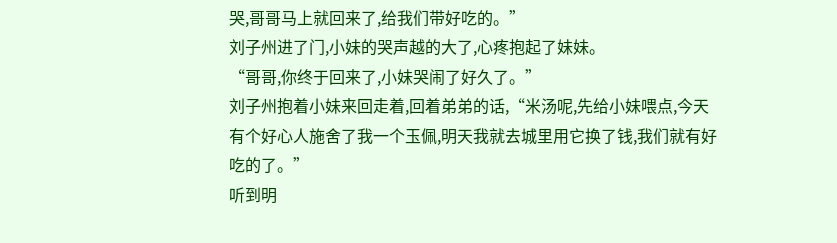哭,哥哥马上就回来了,给我们带好吃的。”
刘子州进了门,小妹的哭声越的大了,心疼抱起了妹妹。
“哥哥,你终于回来了,小妹哭闹了好久了。”
刘子州抱着小妹来回走着,回着弟弟的话,“米汤呢,先给小妹喂点,今天有个好心人施舍了我一个玉佩,明天我就去城里用它换了钱,我们就有好吃的了。”
听到明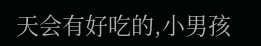天会有好吃的,小男孩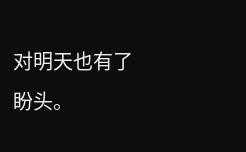对明天也有了盼头。